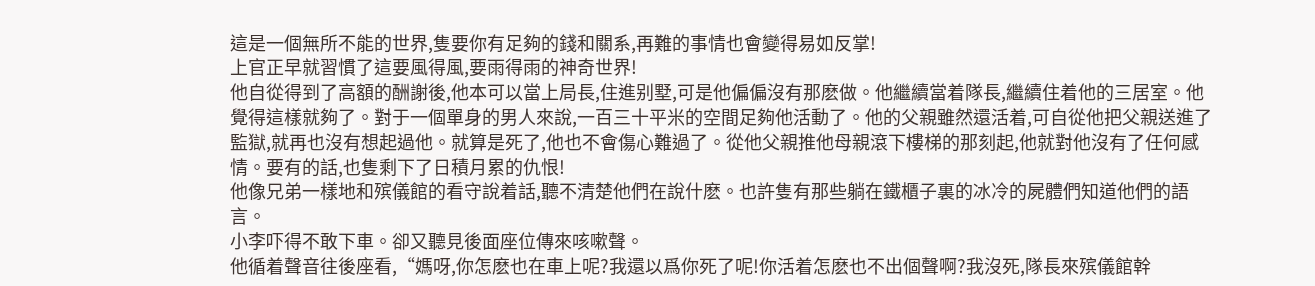這是一個無所不能的世界,隻要你有足夠的錢和關系,再難的事情也會變得易如反掌!
上官正早就習慣了這要風得風,要雨得雨的神奇世界!
他自從得到了高額的酬謝後,他本可以當上局長,住進别墅,可是他偏偏沒有那麽做。他繼續當着隊長,繼續住着他的三居室。他覺得這樣就夠了。對于一個單身的男人來說,一百三十平米的空間足夠他活動了。他的父親雖然還活着,可自從他把父親送進了監獄,就再也沒有想起過他。就算是死了,他也不會傷心難過了。從他父親推他母親滾下樓梯的那刻起,他就對他沒有了任何感情。要有的話,也隻剩下了日積月累的仇恨!
他像兄弟一樣地和殡儀館的看守說着話,聽不清楚他們在說什麽。也許隻有那些躺在鐵櫃子裏的冰冷的屍體們知道他們的語言。
小李吓得不敢下車。卻又聽見後面座位傳來咳嗽聲。
他循着聲音往後座看,“媽呀,你怎麽也在車上呢?我還以爲你死了呢!你活着怎麽也不出個聲啊?我沒死,隊長來殡儀館幹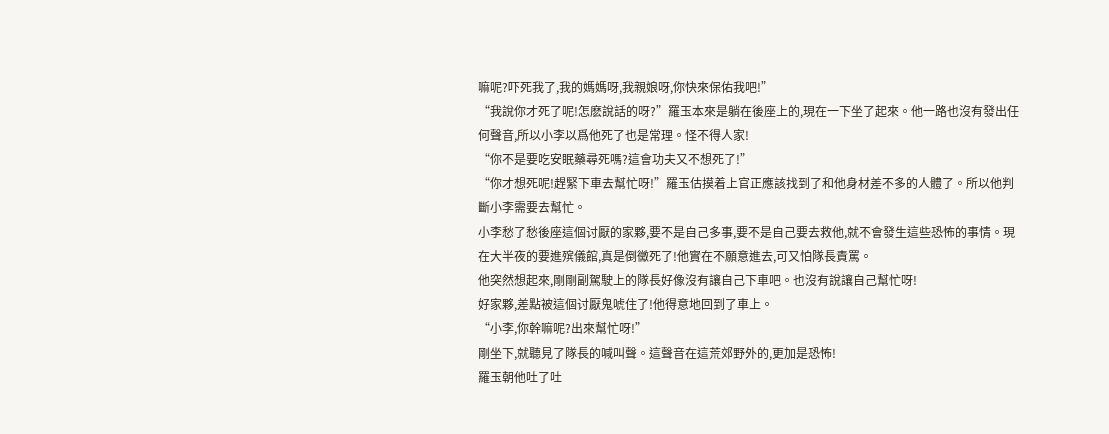嘛呢?吓死我了,我的媽媽呀,我親娘呀,你快來保佑我吧!”
“我說你才死了呢!怎麽說話的呀?”羅玉本來是躺在後座上的,現在一下坐了起來。他一路也沒有發出任何聲音,所以小李以爲他死了也是常理。怪不得人家!
“你不是要吃安眠藥尋死嗎?這會功夫又不想死了!”
“你才想死呢!趕緊下車去幫忙呀!”羅玉估摸着上官正應該找到了和他身材差不多的人體了。所以他判斷小李需要去幫忙。
小李愁了愁後座這個讨厭的家夥,要不是自己多事,要不是自己要去救他,就不會發生這些恐怖的事情。現在大半夜的要進殡儀館,真是倒黴死了!他實在不願意進去,可又怕隊長責罵。
他突然想起來,剛剛副駕駛上的隊長好像沒有讓自己下車吧。也沒有說讓自己幫忙呀!
好家夥,差點被這個讨厭鬼唬住了!他得意地回到了車上。
“小李,你幹嘛呢?出來幫忙呀!”
剛坐下,就聽見了隊長的喊叫聲。這聲音在這荒郊野外的,更加是恐怖!
羅玉朝他吐了吐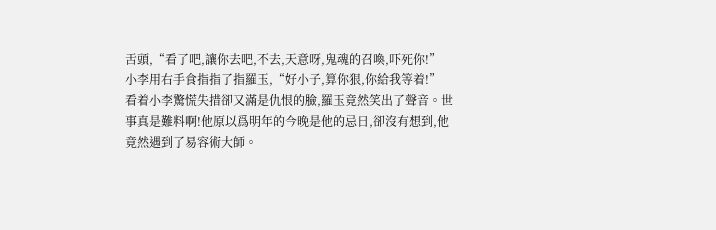舌頭,“看了吧,讓你去吧,不去,天意呀,鬼魂的召喚,吓死你!”
小李用右手食指指了指羅玉,“好小子,算你狠,你給我等着!”
看着小李驚慌失措卻又滿是仇恨的臉,羅玉竟然笑出了聲音。世事真是難料啊!他原以爲明年的今晚是他的忌日,卻沒有想到,他竟然遇到了易容術大師。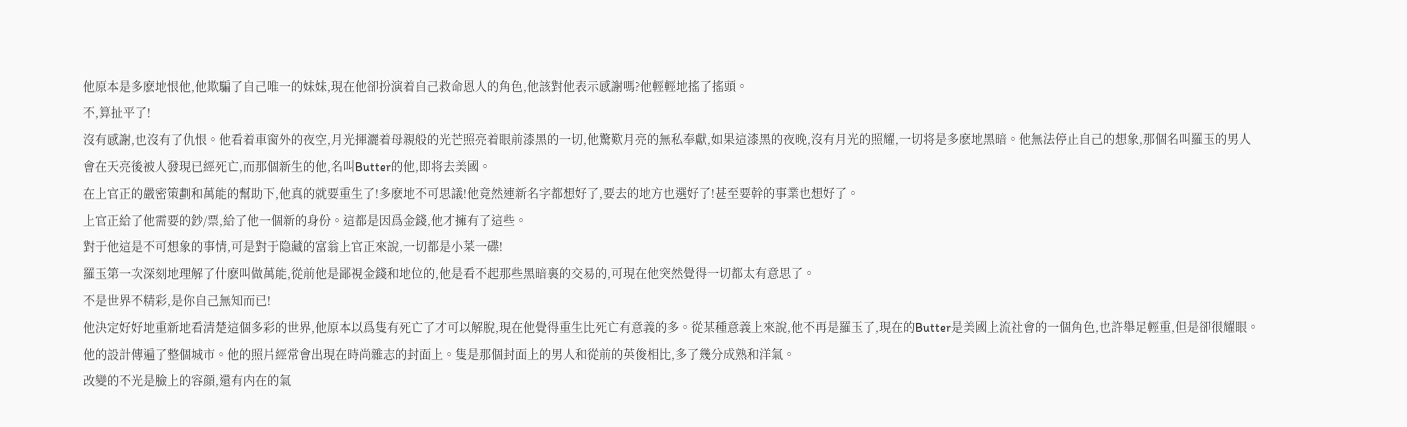他原本是多麽地恨他,他欺騙了自己唯一的妹妹,現在他卻扮演着自己救命恩人的角色,他該對他表示感謝嗎?他輕輕地搖了搖頭。
不,算扯平了!
沒有感謝,也沒有了仇恨。他看着車窗外的夜空,月光揮灑着母親般的光芒照亮着眼前漆黑的一切,他驚歎月亮的無私奉獻,如果這漆黑的夜晚,沒有月光的照耀,一切将是多麽地黑暗。他無法停止自己的想象,那個名叫羅玉的男人會在天亮後被人發現已經死亡,而那個新生的他,名叫Butter的他,即将去美國。
在上官正的嚴密策劃和萬能的幫助下,他真的就要重生了!多麽地不可思議!他竟然連新名字都想好了,要去的地方也選好了!甚至要幹的事業也想好了。
上官正給了他需要的鈔/票,給了他一個新的身份。這都是因爲金錢,他才擁有了這些。
對于他這是不可想象的事情,可是對于隐藏的富翁上官正來說,一切都是小菜一碟!
羅玉第一次深刻地理解了什麽叫做萬能,從前他是鄙視金錢和地位的,他是看不起那些黑暗裏的交易的,可現在他突然覺得一切都太有意思了。
不是世界不精彩,是你自己無知而已!
他決定好好地重新地看清楚這個多彩的世界,他原本以爲隻有死亡了才可以解脫,現在他覺得重生比死亡有意義的多。從某種意義上來說,他不再是羅玉了,現在的Butter是美國上流社會的一個角色,也許舉足輕重,但是卻很耀眼。他的設計傳遍了整個城市。他的照片經常會出現在時尚雜志的封面上。隻是那個封面上的男人和從前的英俊相比,多了幾分成熟和洋氣。
改變的不光是臉上的容顔,還有内在的氣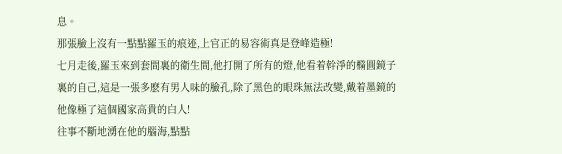息。
那張臉上沒有一點點羅玉的痕迹,上官正的易容術真是登峰造極!
七月走後,羅玉來到套間裏的衛生間,他打開了所有的燈,他看着幹淨的橢圓鏡子裏的自己,這是一張多麽有男人味的臉孔,除了黑色的眼珠無法改變,戴着墨鏡的他像極了這個國家高貴的白人!
往事不斷地湧在他的腦海,點點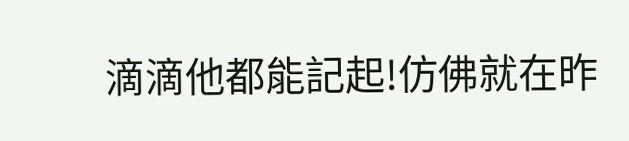滴滴他都能記起!仿佛就在昨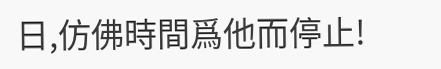日,仿佛時間爲他而停止!